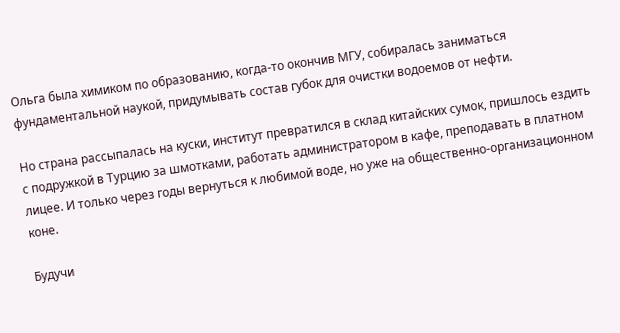Ольга была химиком по образованию, когда-то окончив МГУ, собиралась заниматься фундаментальной наукой, придумывать состав губок для очистки водоемов от нефти.

Но страна рассыпалась на куски, институт превратился в склад китайских сумок, пришлось ездить с подружкой в Турцию за шмотками, работать администратором в кафе, преподавать в платном лицее. И только через годы вернуться к любимой воде, но уже на общественно-организационном коне.

Будучи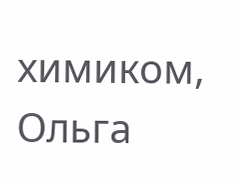химиком, Ольга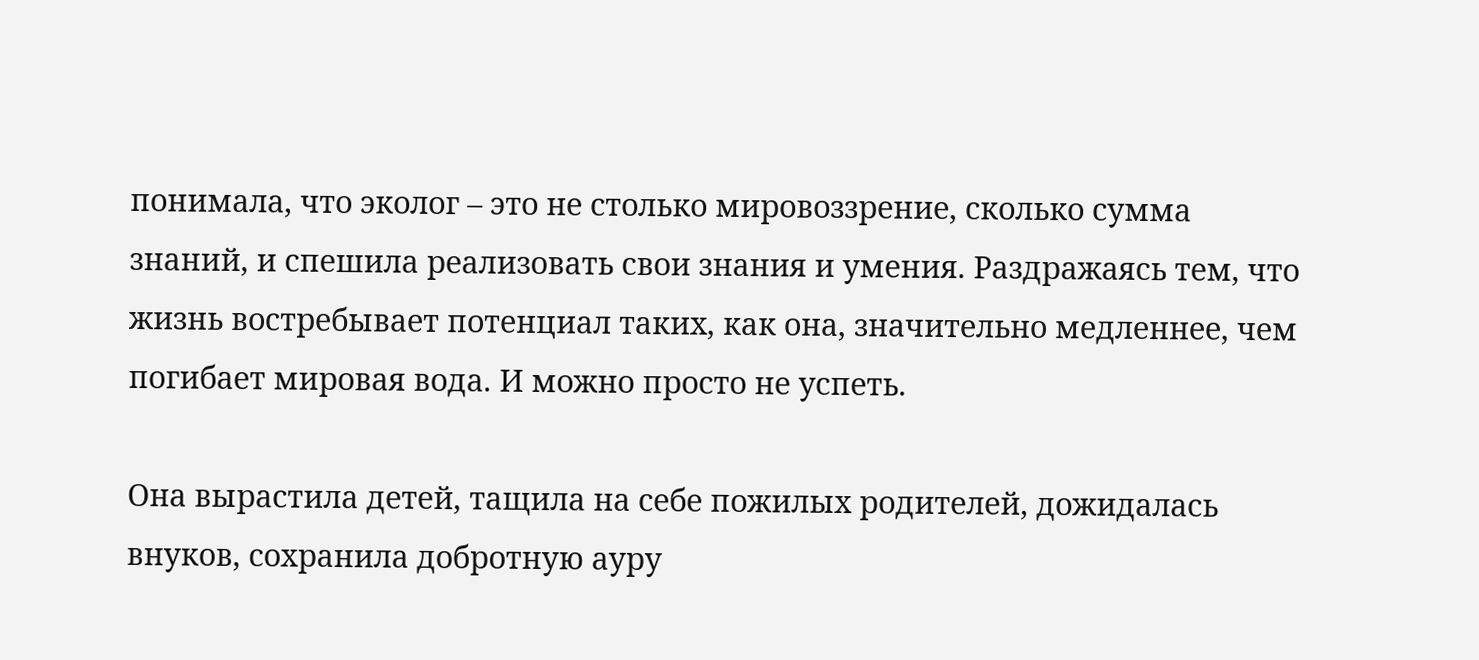понимала, что эколог – это не столько мировоззрение, сколько сумма знаний, и спешила реализовать свои знания и умения. Раздражаясь тем, что жизнь востребывает потенциал таких, как она, значительно медленнее, чем погибает мировая вода. И можно просто не успеть.

Она вырастила детей, тащила на себе пожилых родителей, дожидалась внуков, сохранила добротную ауру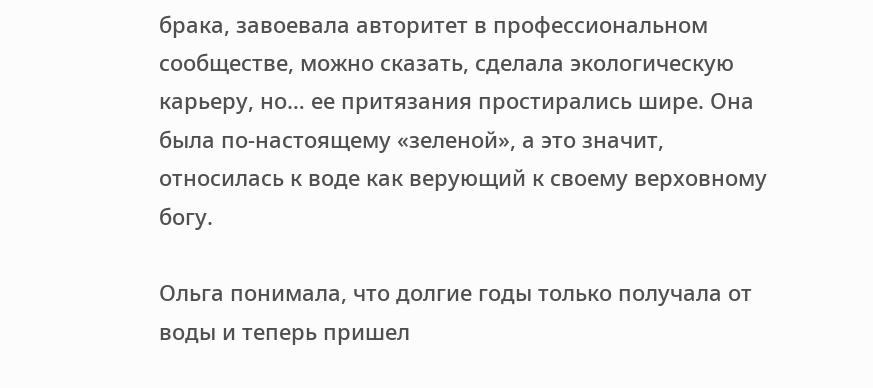брака, завоевала авторитет в профессиональном сообществе, можно сказать, сделала экологическую карьеру, но… ее притязания простирались шире. Она была по-настоящему «зеленой», а это значит, относилась к воде как верующий к своему верховному богу.

Ольга понимала, что долгие годы только получала от воды и теперь пришел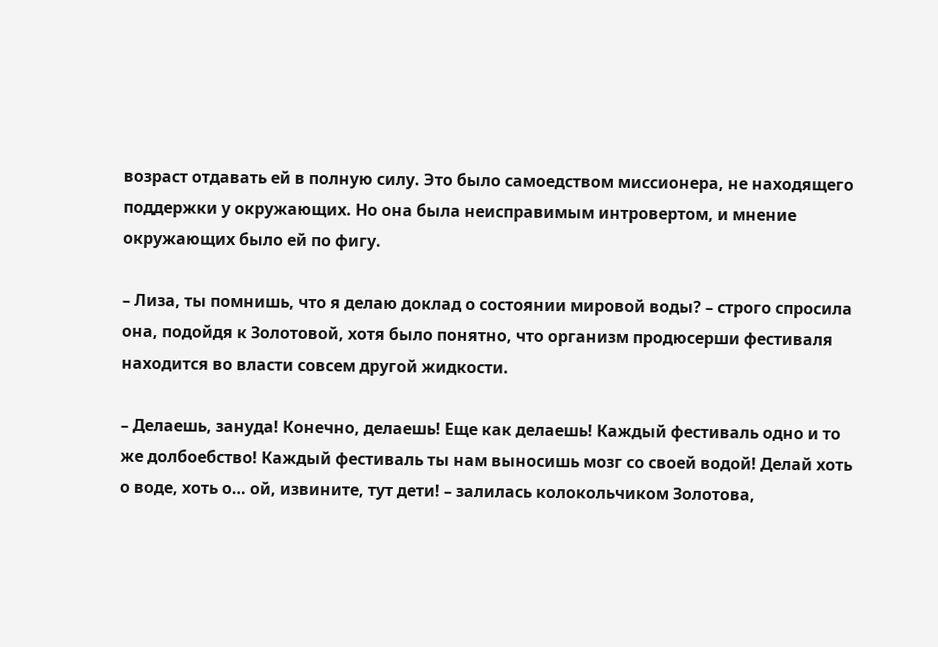возраст отдавать ей в полную силу. Это было самоедством миссионера, не находящего поддержки у окружающих. Но она была неисправимым интровертом, и мнение окружающих было ей по фигу.

– Лиза, ты помнишь, что я делаю доклад о состоянии мировой воды? – строго спросила она, подойдя к Золотовой, хотя было понятно, что организм продюсерши фестиваля находится во власти совсем другой жидкости.

– Делаешь, зануда! Конечно, делаешь! Еще как делаешь! Каждый фестиваль одно и то же долбоебство! Каждый фестиваль ты нам выносишь мозг со своей водой! Делай хоть о воде, хоть о… ой, извините, тут дети! – залилась колокольчиком Золотова,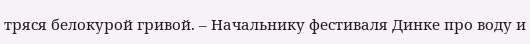тряся белокурой гривой. – Начальнику фестиваля Динке про воду и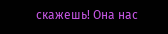скажешь! Она нас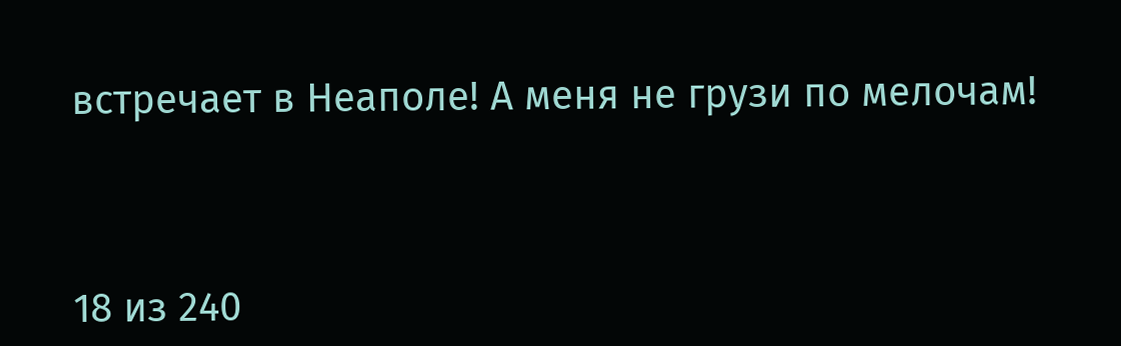встречает в Неаполе! А меня не грузи по мелочам!



18 из 240